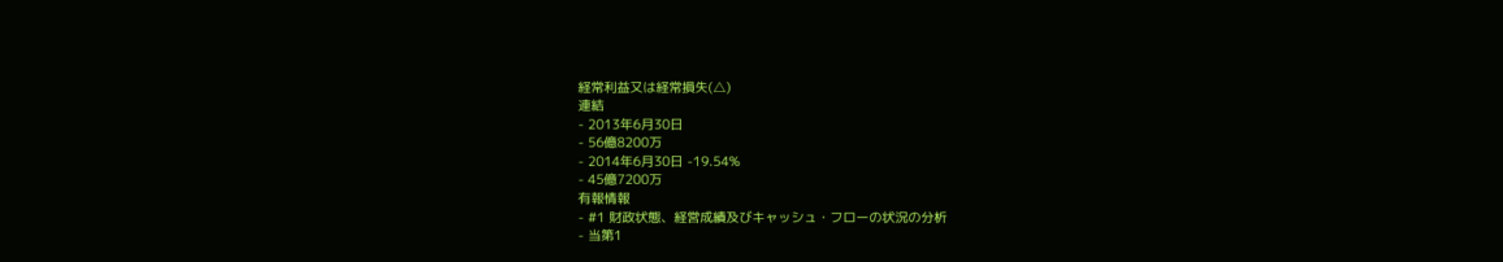経常利益又は経常損失(△)
連結
- 2013年6月30日
- 56億8200万
- 2014年6月30日 -19.54%
- 45億7200万
有報情報
- #1 財政状態、経営成績及びキャッシュ・フローの状況の分析
- 当第1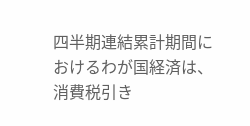四半期連結累計期間におけるわが国経済は、消費税引き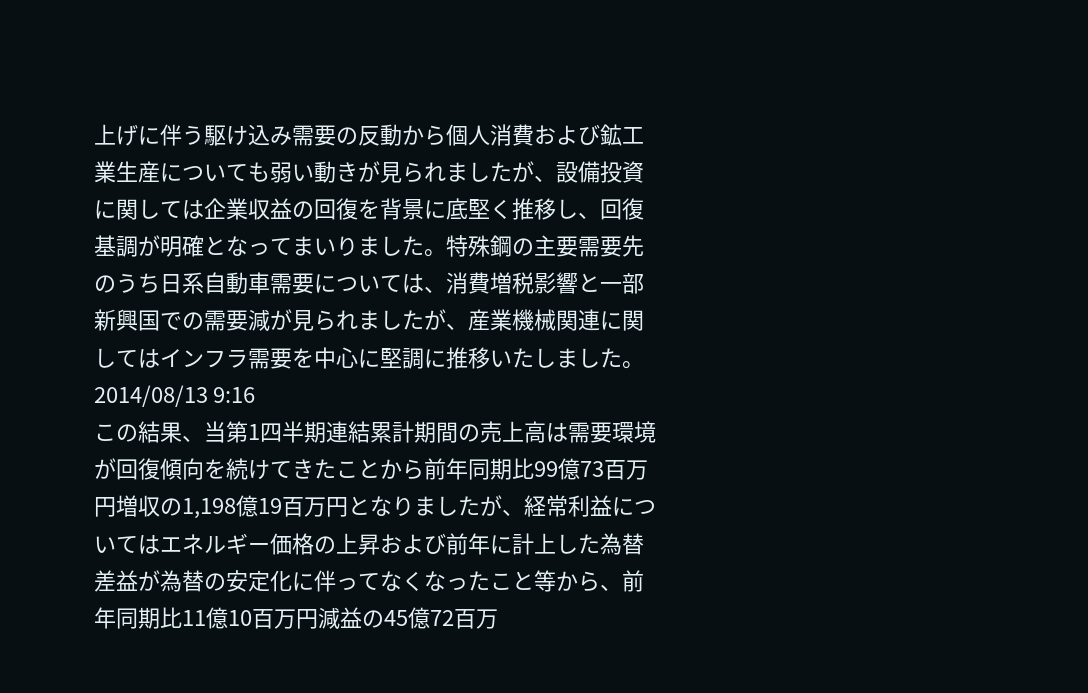上げに伴う駆け込み需要の反動から個人消費および鉱工業生産についても弱い動きが見られましたが、設備投資に関しては企業収益の回復を背景に底堅く推移し、回復基調が明確となってまいりました。特殊鋼の主要需要先のうち日系自動車需要については、消費増税影響と一部新興国での需要減が見られましたが、産業機械関連に関してはインフラ需要を中心に堅調に推移いたしました。2014/08/13 9:16
この結果、当第1四半期連結累計期間の売上高は需要環境が回復傾向を続けてきたことから前年同期比99億73百万円増収の1,198億19百万円となりましたが、経常利益についてはエネルギー価格の上昇および前年に計上した為替差益が為替の安定化に伴ってなくなったこと等から、前年同期比11億10百万円減益の45億72百万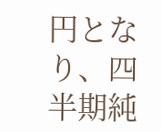円となり、四半期純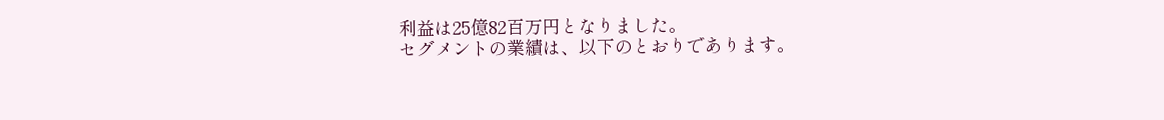利益は25億82百万円となりました。
セグメントの業績は、以下のとおりであります。